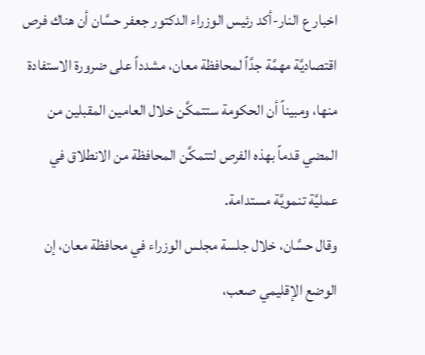اخبار ع النار-أكد رئيس الوزراء الدكتور جعفر حسَّان أن هناك فرص اقتصاديَّة مهمَّة جدَّاً لمحافظة معان، مشدداً على ضرورة الاستفادة منها، ومبيناً أن الحكومة ستتمكَّن خلال العامين المقبلين من المضي قدماً بهذه الفرص لتتمكَّن المحافظة من الانطلاق في عمليَّة تنمويَّة مستدامة.
وقال حسَّان، خلال جلسة مجلس الوزراء في محافظة معان، إن الوضع الإقليمي صعب،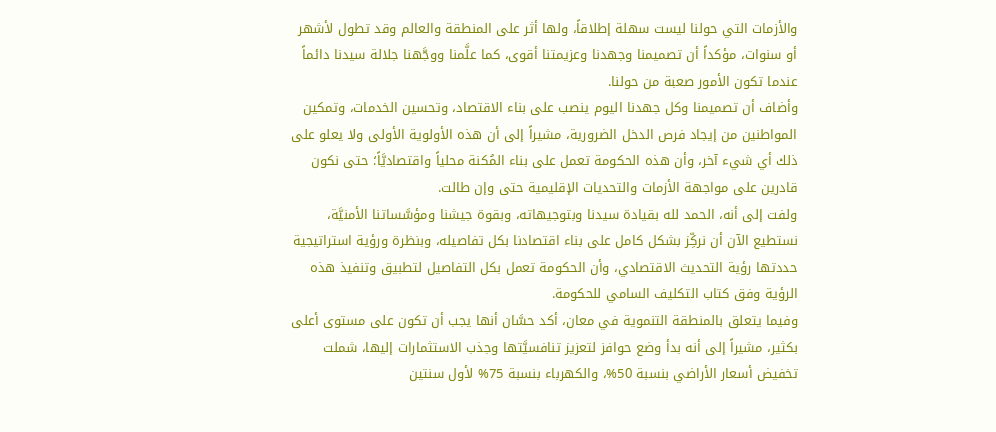والأزمات التي حولنا ليست سهلة إطلاقاً، ولها أثر على المنطقة والعالم وقد تطول لأشهر أو سنوات، مؤكداً أن تصميمنا وجهدنا وعزيمتنا أقوى، كما علَّمنا ووجَّهنا جلالة سيدنا دائماً عندما تكون الأمور صعبة من حولنا.
وأضاف أن تصميمنا وكل جهدنا اليوم ينصب على بناء الاقتصاد، وتحسين الخدمات، وتمكين المواطنين من إيجاد فرص الدخل الضرورية، مشيراً إلى أن هذه الأولوية الأولى ولا يعلو على ذلك أي شيء آخر، وأن هذه الحكومة تعمل على بناء المُكنة محلياً واقتصاديَّاً؛ حتى نكون قادرين على مواجهة الأزمات والتحديات الإقليمية حتى وإن طالت.
ولفت إلى أنه، الحمد لله بقيادة سيدنا وبتوجيهاته، وبقوة جيشنا ومؤسَّساتنا الأمنيَّة، نستطيع الآن أن نركِّز بشكل كامل على بناء اقتصادنا بكل تفاصيله، وبنظرة ورؤية استراتيجية حددتها رؤية التحديث الاقتصادي، وأن الحكومة تعمل بكل التفاصيل لتطبيق وتنفيذ هذه الرؤية وفق كتاب التكليف السامي للحكومة.
وفيما يتعلق بالمنطقة التنموية في معان، أكد حسَّان أنها يجب أن تكون على مستوى أعلى بكثير، مشيراً إلى أنه بدأ وضع حوافز لتعزيز تنافسيَّتها وجذب الاستثمارات إليها، شملت تخفيض أسعار الأراضي بنسبة 50%، والكهرباء بنسبة 75% لأول سنتين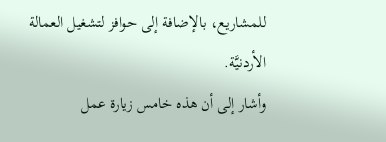للمشاريع، بالإضافة إلى حوافز لتشغيل العمالة الأردنيَّة.
وأشار إلى أن هذه خامس زيارة عمل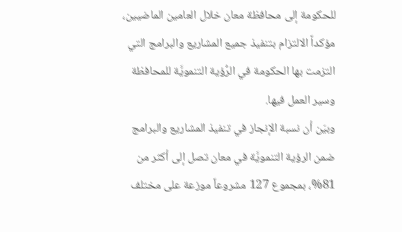للحكومة إلى محافظة معان خلال العامين الماضيين، مؤكداً الالتزام بتنفيذ جميع المشاريع والبرامج التي التزمت بها الحكومة في الرُّؤية التنمويَّة للمحافظة وسير العمل فيها.
وبيّن أن نسبة الإنجاز في تنفيذ المشاريع والبرامج ضمن الرؤية التنمويَّة في معان تصل إلى أكثر من 81%، بمجموع 127 مشروعاً موزعة على مختلف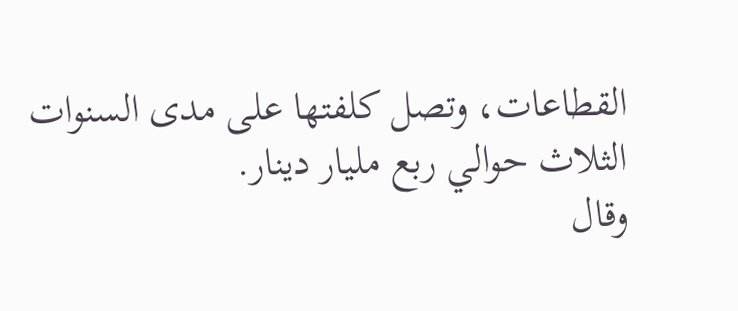القطاعات، وتصل كلفتها على مدى السنوات الثلاث حوالي ربع مليار دينار.
وقال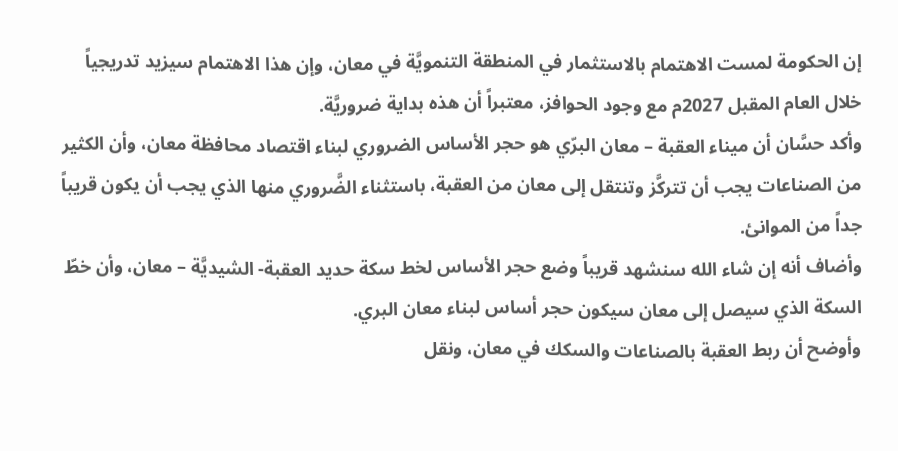إن الحكومة لمست الاهتمام بالاستثمار في المنطقة التنمويَّة في معان، وإن هذا الاهتمام سيزيد تدريجياً خلال العام المقبل 2027م مع وجود الحوافز، معتبراً أن هذه بداية ضروريَّة.
وأكد حسَّان أن ميناء العقبة – معان البرّي هو حجر الأساس الضروري لبناء اقتصاد محافظة معان، وأن الكثير من الصناعات يجب أن تتركَّز وتنتقل إلى معان من العقبة، باستثناء الضَّروري منها الذي يجب أن يكون قريباً جداً من الموانئ.
وأضاف أنه إن شاء الله سنشهد قريباً وضع حجر الأساس لخط سكة حديد العقبة- الشيديَّة – معان، وأن خطّ السكة الذي سيصل إلى معان سيكون حجر أساس لبناء معان البري.
وأوضح أن ربط العقبة بالصناعات والسكك في معان، ونقل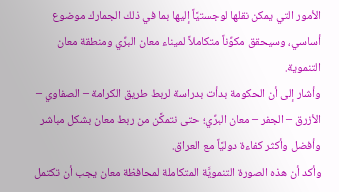الأمور التي يمكن نقلها لوجستيَّاً إليها بما في ذلك الجمارك موضوع أساسي، وسيحقق مكوِّناً متكاملاً لميناء معان البرِّي ومنطقة معان التنموية.
وأشار إلى أن الحكومة بدأت بدراسة لربط طريق الكرامة – الصفاوي – الأزرق – الجفر – معان البرِّي؛ حتى نتمكَّن من ربط معان بشكل مباشر وأفضل وأكثر كفاءة دوليَّاً مع العراق.
وأكد أن هذه الصورة التنمويَّة المتكاملة لمحافظة معان يجب أن تكتمل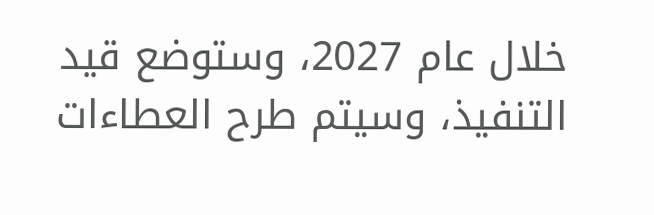خلال عام 2027، وستوضع قيد التنفيذ، وسيتم طرح العطاءات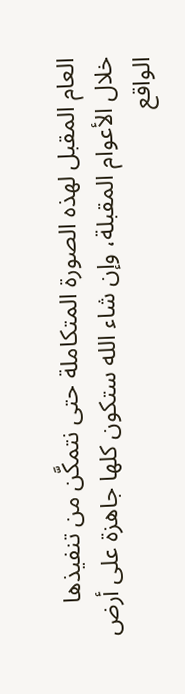العام المقبل لهذه الصورة المتكاملة حتى نتمكَّن من تنفيذها خلال الأعوام المقبلة، وإن شاء الله ستكون كلها جاهزة على أرض الواقع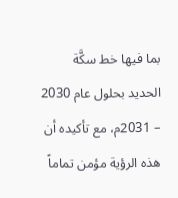بما فيها خط سكَّة الحديد بحلول عام 2030 – 2031م، مع تأكيده أن هذه الرؤية مؤمن تماماً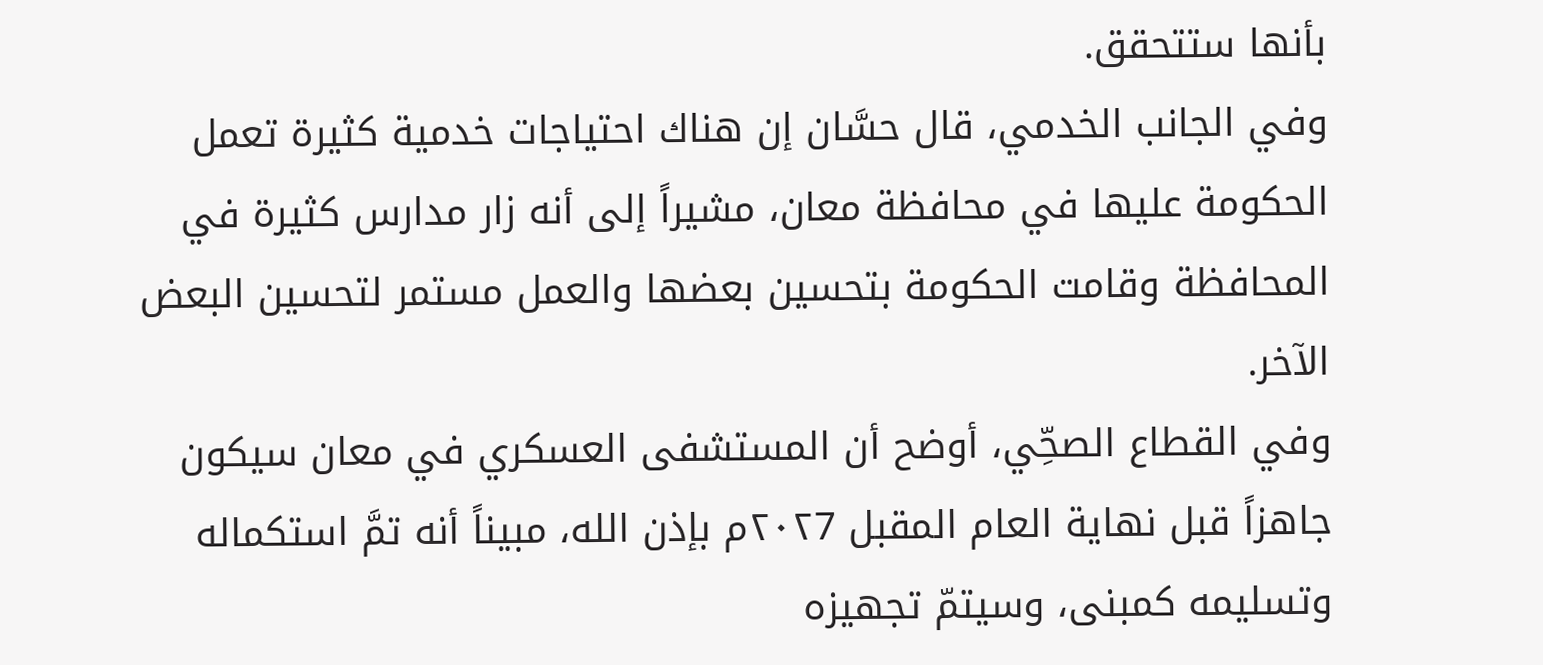بأنها ستتحقق.
وفي الجانب الخدمي، قال حسَّان إن هناك احتياجات خدمية كثيرة تعمل الحكومة عليها في محافظة معان، مشيراً إلى أنه زار مدارس كثيرة في المحافظة وقامت الحكومة بتحسين بعضها والعمل مستمر لتحسين البعض الآخر.
وفي القطاع الصحِّي، أوضح أن المستشفى العسكري في معان سيكون جاهزاً قبل نهاية العام المقبل ٢٠٢7م بإذن الله، مبيناً أنه تمَّ استكماله وتسليمه كمبنى، وسيتمّ تجهيزه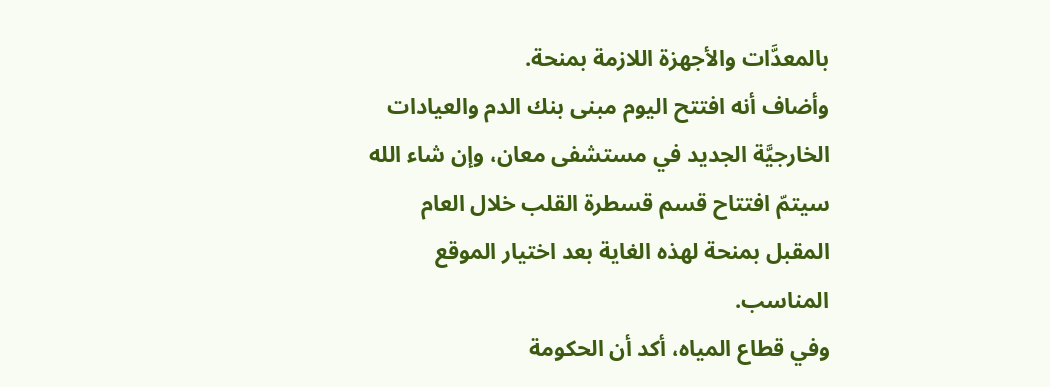بالمعدَّات والأجهزة اللازمة بمنحة.
وأضاف أنه افتتح اليوم مبنى بنك الدم والعيادات الخارجيَّة الجديد في مستشفى معان، وإن شاء الله سيتمّ افتتاح قسم قسطرة القلب خلال العام المقبل بمنحة لهذه الغاية بعد اختيار الموقع المناسب.
وفي قطاع المياه، أكد أن الحكومة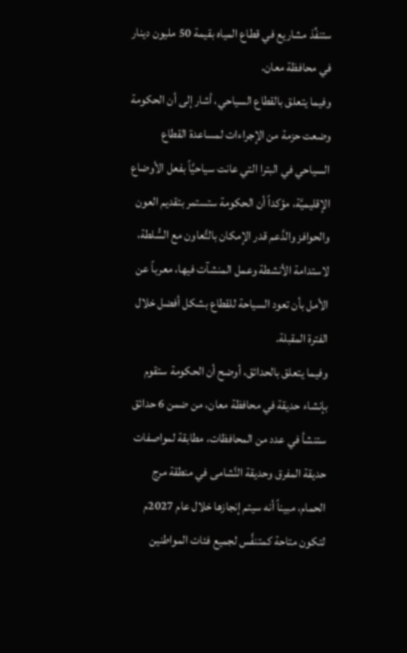ستنفِّذ مشاريع في قطاع المياه بقيمة 50 مليون دينار في محافظة معان.
وفيما يتعلق بالقطاع السياحي، أشار إلى أن الحكومة وضعت حزمة من الإجراءات لمساعدة القطاع السياحي في البترا التي عانت سياحيَّاً بفعل الأوضاع الإقليميَّة، مؤكداً أن الحكومة ستستمر بتقديم العون والحوافز والدَّعم قدر الإمكان بالتَّعاون مع السُّلطة، لاستدامة الأنشطة وعمل المنشآت فيها، معرباً عن الأمل بأن تعود السياحة للقطاع بشكل أفضل خلال الفترة المقبلة.
وفيما يتعلق بالحدائق، أوضح أن الحكومة ستقوم بإنشاء حديقة في محافظة معان، من ضمن 6 حدائق ستنشأ في عدد من المحافظات، مطابقة لمواصفات حديقة المفرق وحديقة النَّشامى في منطقة مرج الحمام، مبيناً أنه سيتم إنجازها خلال عام 2027م لتكون متاحة كمتنفَّس لجميع فئات المواطنين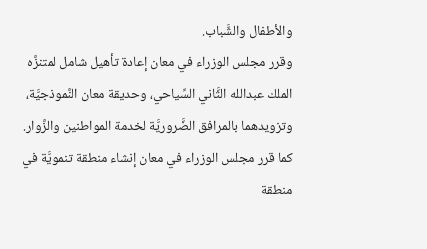والأطفال والشَّباب.
وقرر مجلس الوزراء في معان إعادة تأهيل شامل لمتنزَّه الملك عبدالله الثَّاني السِّياحي، وحديقة معان النَّموذجيَّة، وتزويدهما بالمرافق الضَّروريَّة لخدمة المواطنين والزَّوار.
كما قرر مجلس الوزراء في معان إنشاء منطقة تنمويَّة في منطقة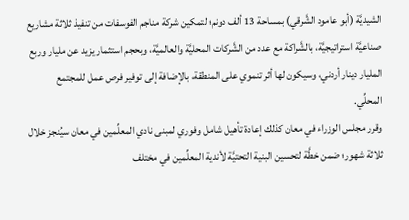الشيديَّة (أبو عامود الشَّرقي) بمساحة 13 ألف دونم؛ لتمكين شركة مناجم الفوسفات من تنفيذ ثلاثة مشاريع صناعيَّة استراتيجيَّة، بالشَّراكة مع عدد من الشَّركات المحليَّة والعالميَّة، وبحجم استثمار يزيد عن مليار وربع المليار دينار أردني، وسيكون لها أثر تنموي على المنطقة، بالإضافة إلى توفير فرص عمل للمجتمع المحلِّي.
وقرر مجلس الوزراء في معان كذلك إعادة تأهيل شامل وفوري لمبنى نادي المعلِّمين في معان سيُنجز خلال ثلاثة شهور؛ ضمن خطَّة لتحسين البنية التحتيَّة لأندية المعلِّمين في مختلف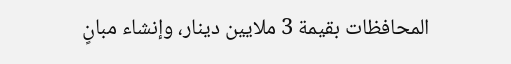المحافظات بقيمة 3 ملايين دينار، وإنشاء مبانٍ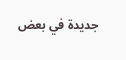جديدة في بعض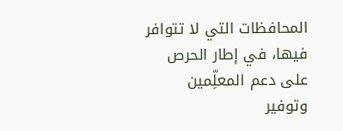المحافظات التي لا تتوافر فيها، في إطار الحرص على دعم المعلِّمين وتوفير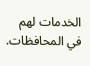الخدمات لهم في المحافظات.